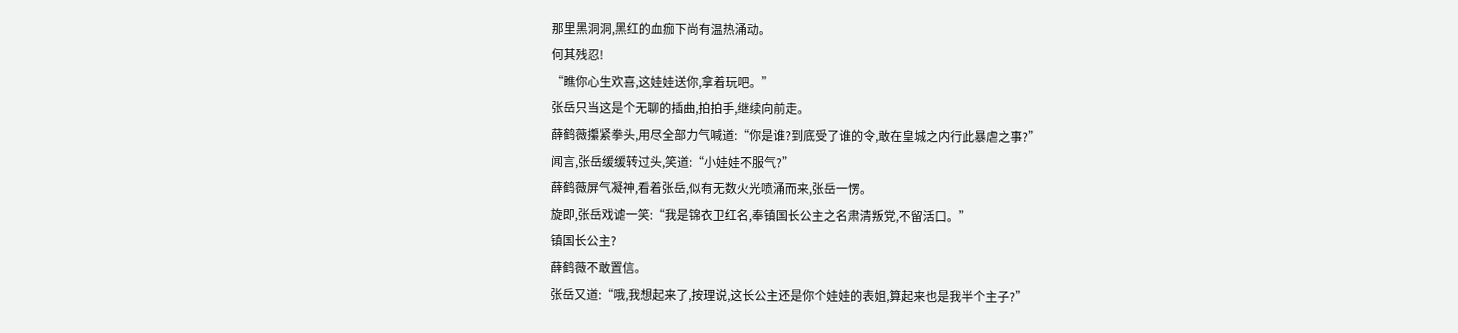那里黑洞洞,黑红的血痂下尚有温热涌动。
何其残忍!
“瞧你心生欢喜,这娃娃送你,拿着玩吧。”
张岳只当这是个无聊的插曲,拍拍手,继续向前走。
薛鹤薇攥紧拳头,用尽全部力气喊道:“你是谁?到底受了谁的令,敢在皇城之内行此暴虐之事?”
闻言,张岳缓缓转过头,笑道:“小娃娃不服气?”
薛鹤薇屏气凝神,看着张岳,似有无数火光喷涌而来,张岳一愣。
旋即,张岳戏谑一笑:“我是锦衣卫红名,奉镇国长公主之名肃清叛党,不留活口。”
镇国长公主?
薛鹤薇不敢置信。
张岳又道:“哦,我想起来了,按理说,这长公主还是你个娃娃的表姐,算起来也是我半个主子?”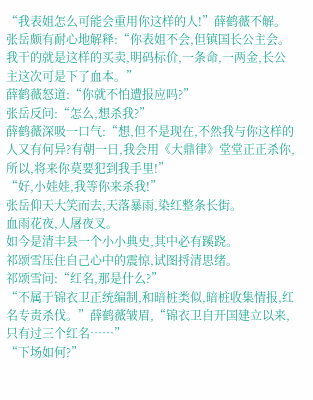“我表姐怎么可能会重用你这样的人!”薛鹤薇不解。
张岳颇有耐心地解释:“你表姐不会,但镇国长公主会。我干的就是这样的买卖,明码标价,一条命,一两金,长公主这次可是下了血本。”
薛鹤薇怒道:“你就不怕遭报应吗?”
张岳反问:“怎么,想杀我?”
薛鹤薇深吸一口气:“想,但不是现在,不然我与你这样的人又有何异?有朝一日,我会用《大鼎律》堂堂正正杀你,所以,将来你莫要犯到我手里!”
“好,小娃娃,我等你来杀我!”
张岳仰天大笑而去,天落暴雨,染红整条长街。
血雨花夜,人屠夜叉。
如今是清丰县一个小小典史,其中必有蹊跷。
祁颂雪压住自己心中的震惊,试图捋清思绪。
祁颂雪问:“红名,那是什么?”
“不属于锦衣卫正统编制,和暗桩类似,暗桩收集情报,红名专责杀伐。”薛鹤薇皱眉,“锦衣卫自开国建立以来,只有过三个红名……”
“下场如何?”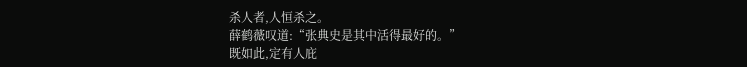杀人者,人恒杀之。
薛鹤薇叹道:“张典史是其中活得最好的。”
既如此,定有人庇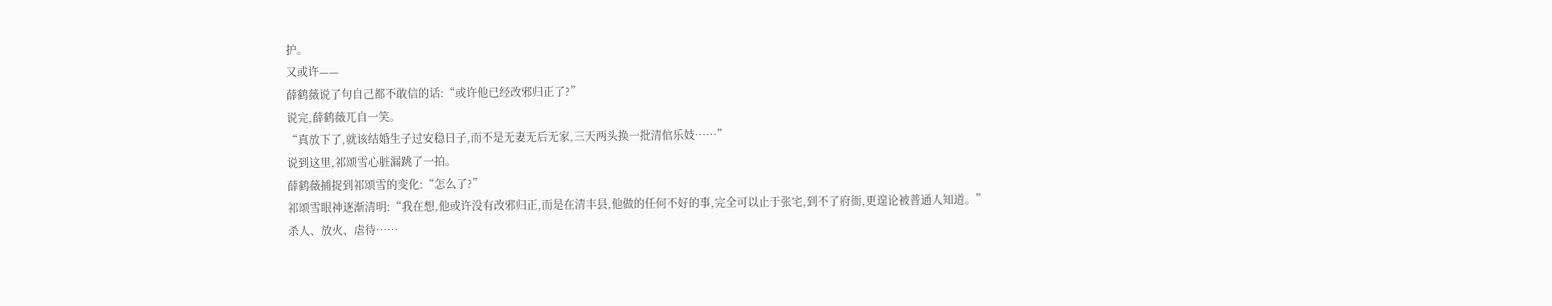护。
又或许——
薛鹤薇说了句自己都不敢信的话:“或许他已经改邪归正了?”
说完,薛鹤薇兀自一笑。
“真放下了,就该结婚生子过安稳日子,而不是无妻无后无家,三天两头换一批清倌乐妓……”
说到这里,祁颂雪心脏漏跳了一拍。
薛鹤薇捕捉到祁颂雪的变化:“怎么了?”
祁颂雪眼神逐渐清明:“我在想,他或许没有改邪归正,而是在清丰县,他做的任何不好的事,完全可以止于张宅,到不了府衙,更遑论被普通人知道。”
杀人、放火、虐待……